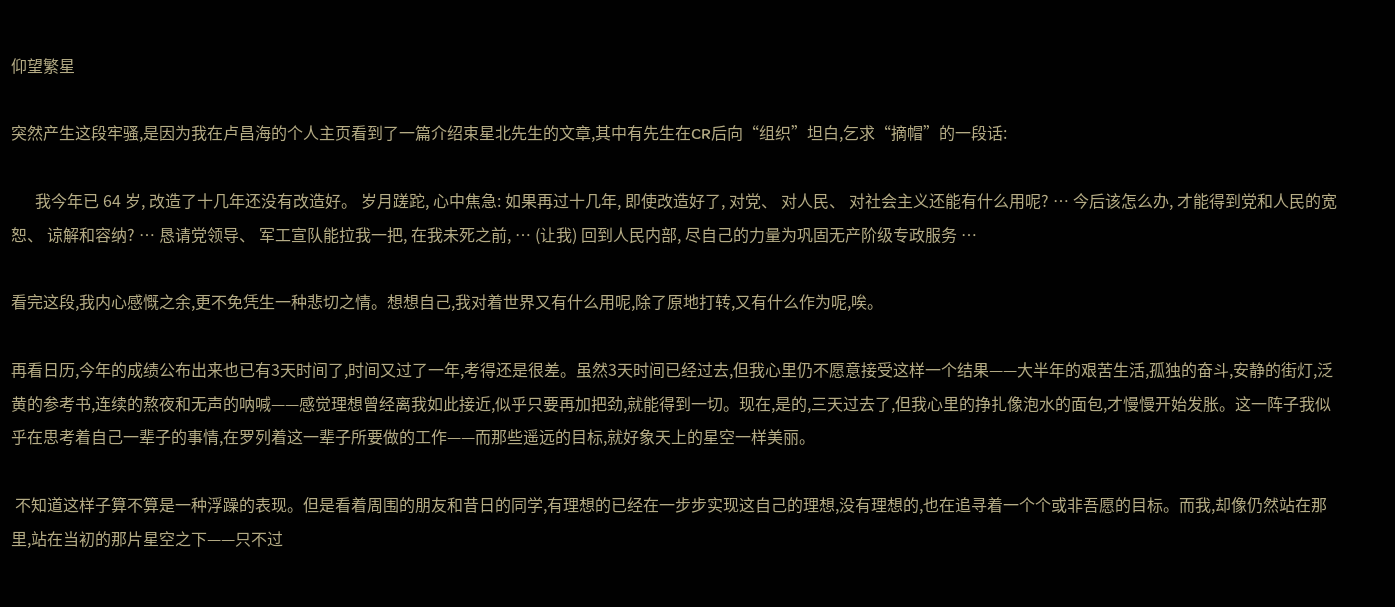仰望繁星

突然产生这段牢骚,是因为我在卢昌海的个人主页看到了一篇介绍束星北先生的文章,其中有先生在CR后向“组织”坦白,乞求“摘帽”的一段话:

      我今年已 64 岁, 改造了十几年还没有改造好。 岁月蹉跎, 心中焦急: 如果再过十几年, 即使改造好了, 对党、 对人民、 对社会主义还能有什么用呢? … 今后该怎么办, 才能得到党和人民的宽恕、 谅解和容纳? … 恳请党领导、 军工宣队能拉我一把, 在我未死之前, … (让我) 回到人民内部, 尽自己的力量为巩固无产阶级专政服务 …

看完这段,我内心感慨之余,更不免凭生一种悲切之情。想想自己,我对着世界又有什么用呢,除了原地打转,又有什么作为呢,唉。

再看日历,今年的成绩公布出来也已有3天时间了,时间又过了一年,考得还是很差。虽然3天时间已经过去,但我心里仍不愿意接受这样一个结果——大半年的艰苦生活,孤独的奋斗,安静的街灯,泛黄的参考书,连续的熬夜和无声的呐喊——感觉理想曾经离我如此接近,似乎只要再加把劲,就能得到一切。现在,是的,三天过去了,但我心里的挣扎像泡水的面包,才慢慢开始发胀。这一阵子我似乎在思考着自己一辈子的事情,在罗列着这一辈子所要做的工作——而那些遥远的目标,就好象天上的星空一样美丽。

 不知道这样子算不算是一种浮躁的表现。但是看着周围的朋友和昔日的同学,有理想的已经在一步步实现这自己的理想,没有理想的,也在追寻着一个个或非吾愿的目标。而我,却像仍然站在那里,站在当初的那片星空之下——只不过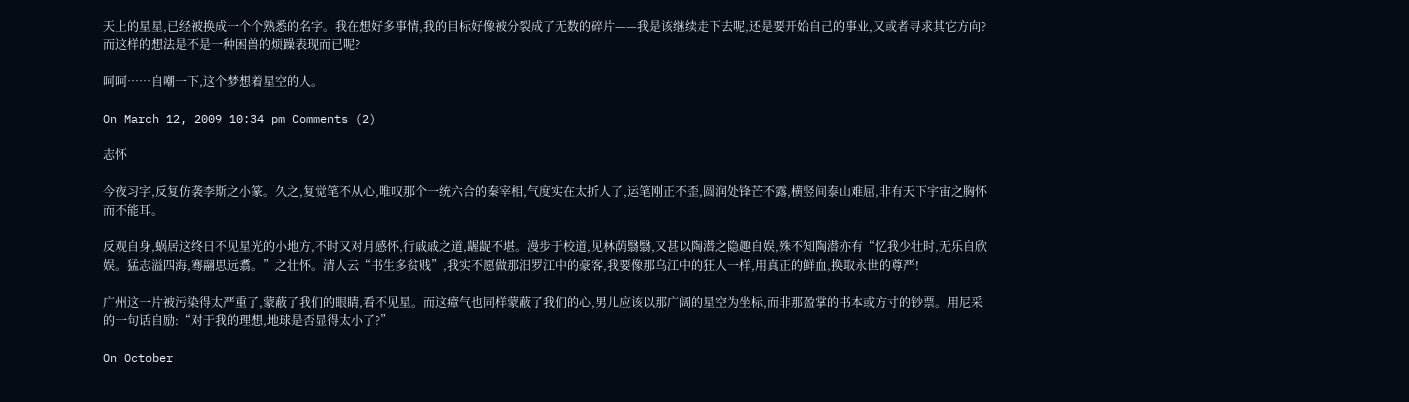天上的星星,已经被换成一个个熟悉的名字。我在想好多事情,我的目标好像被分裂成了无数的碎片——我是该继续走下去呢,还是要开始自己的事业,又或者寻求其它方向?而这样的想法是不是一种困兽的烦躁表现而已呢?

呵呵……自嘲一下,这个梦想着星空的人。

On March 12, 2009 10:34 pm Comments (2)

志怀

今夜习字,反复仿袭李斯之小篆。久之,复觉笔不从心,唯叹那个一统六合的秦宰相,气度实在太折人了,运笔刚正不歪,圆润处锋芒不露,横竖间泰山难屈,非有天下宇宙之胸怀而不能耳。

反观自身,蜗居这终日不见星光的小地方,不时又对月感怀,行戚戚之道,龌龊不堪。漫步于校道,见林荫翳翳,又甚以陶潜之隐趣自娱,殊不知陶潜亦有“忆我少壮时,无乐自欣娱。猛志溢四海,骞翮思远翥。”之壮怀。清人云“书生多贫贱”,我实不愿做那汨罗江中的豪客,我要像那乌江中的狂人一样,用真正的鲜血,换取永世的尊严!

广州这一片被污染得太严重了,蒙蔽了我们的眼睛,看不见星。而这瘴气也同样蒙蔽了我们的心,男儿应该以那广阔的星空为坐标,而非那盈掌的书本或方寸的钞票。用尼采的一句话自励:“对于我的理想,地球是否显得太小了?”

On October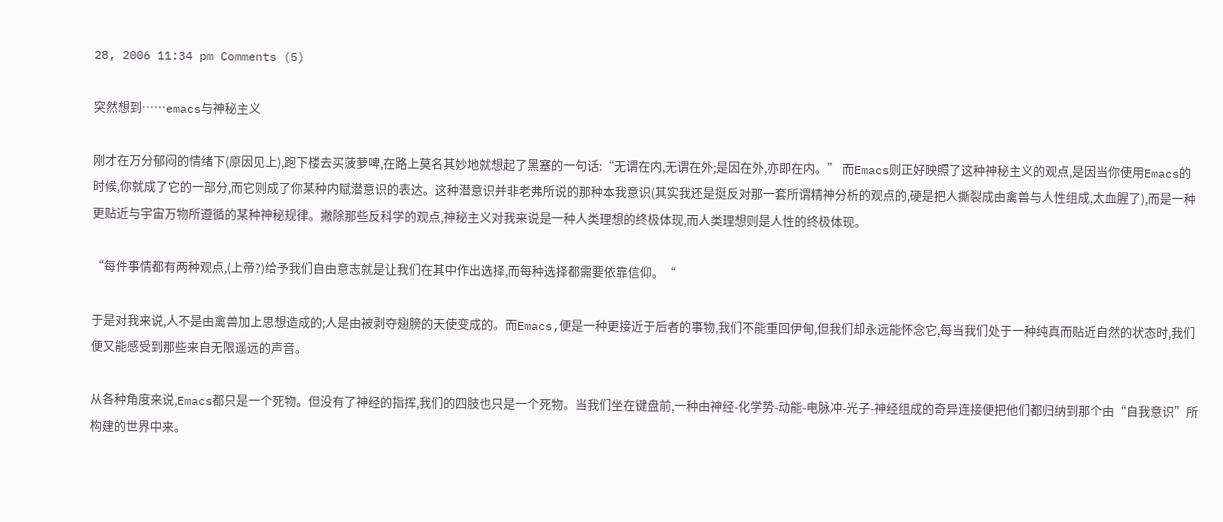28, 2006 11:34 pm Comments (5)

突然想到……emacs与神秘主义

刚才在万分郁闷的情绪下(原因见上),跑下楼去买菠萝啤,在路上莫名其妙地就想起了黑塞的一句话:“无谓在内,无谓在外;是因在外,亦即在内。” 而Emacs则正好映照了这种神秘主义的观点,是因当你使用Emacs的时候,你就成了它的一部分,而它则成了你某种内赋潜意识的表达。这种潜意识并非老弗所说的那种本我意识(其实我还是挺反对那一套所谓精神分析的观点的,硬是把人撕裂成由禽兽与人性组成,太血腥了),而是一种更贴近与宇宙万物所遵循的某种神秘规律。撇除那些反科学的观点,神秘主义对我来说是一种人类理想的终极体现,而人类理想则是人性的终极体现。

“每件事情都有两种观点,(上帝?)给予我们自由意志就是让我们在其中作出选择,而每种选择都需要依靠信仰。“

于是对我来说,人不是由禽兽加上思想造成的;人是由被剥夺翅膀的天使变成的。而Emacs,便是一种更接近于后者的事物,我们不能重回伊甸,但我们却永远能怀念它,每当我们处于一种纯真而贴近自然的状态时,我们便又能感受到那些来自无限遥远的声音。

从各种角度来说,Emacs都只是一个死物。但没有了神经的指挥,我们的四肢也只是一个死物。当我们坐在键盘前,一种由神经-化学势-动能-电脉冲-光子-神经组成的奇异连接便把他们都归纳到那个由“自我意识”所构建的世界中来。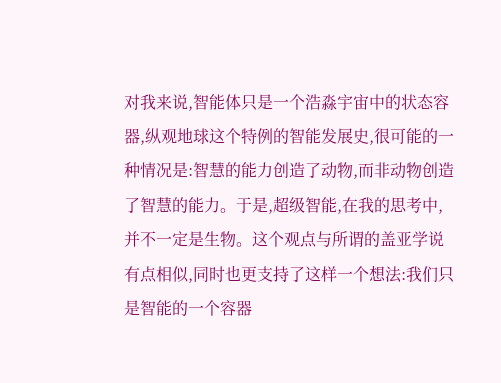对我来说,智能体只是一个浩淼宇宙中的状态容器,纵观地球这个特例的智能发展史,很可能的一种情况是:智慧的能力创造了动物,而非动物创造了智慧的能力。于是,超级智能,在我的思考中,并不一定是生物。这个观点与所谓的盖亚学说有点相似,同时也更支持了这样一个想法:我们只是智能的一个容器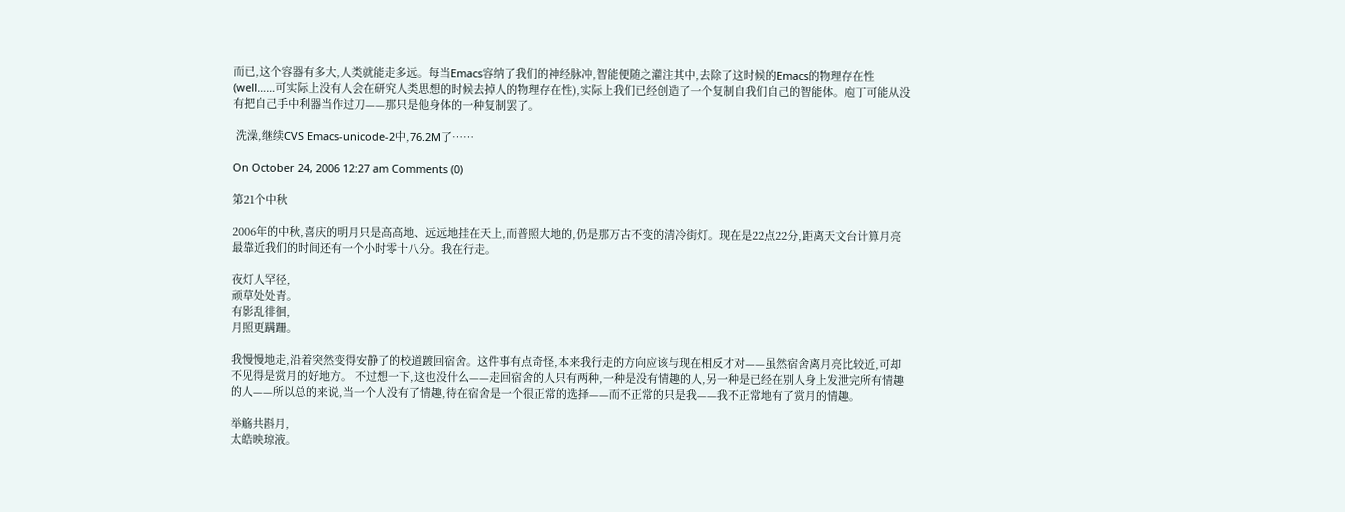而已,这个容器有多大,人类就能走多远。每当Emacs容纳了我们的神经脉冲,智能便随之灌注其中,去除了这时候的Emacs的物理存在性(well……可实际上没有人会在研究人类思想的时候去掉人的物理存在性),实际上我们已经创造了一个复制自我们自己的智能体。庖丁可能从没有把自己手中利器当作过刀——那只是他身体的一种复制罢了。

 洗澡,继续CVS Emacs-unicode-2中,76.2M了……

On October 24, 2006 12:27 am Comments (0)

第21个中秋

2006年的中秋,喜庆的明月只是高高地、远远地挂在天上,而普照大地的,仍是那万古不变的清冷街灯。现在是22点22分,距离天文台计算月亮最靠近我们的时间还有一个小时零十八分。我在行走。

夜灯人罕径,
顽草处处青。
有影乱徘徊,
月照更蹒跚。

我慢慢地走,沿着突然变得安静了的校道踱回宿舍。这件事有点奇怪,本来我行走的方向应该与现在相反才对——虽然宿舍离月亮比较近,可却不见得是赏月的好地方。 不过想一下,这也没什么——走回宿舍的人只有两种,一种是没有情趣的人,另一种是已经在别人身上发泄完所有情趣的人——所以总的来说,当一个人没有了情趣,待在宿舍是一个很正常的选择——而不正常的只是我——我不正常地有了赏月的情趣。

举觞共斟月,
太皓映琼液。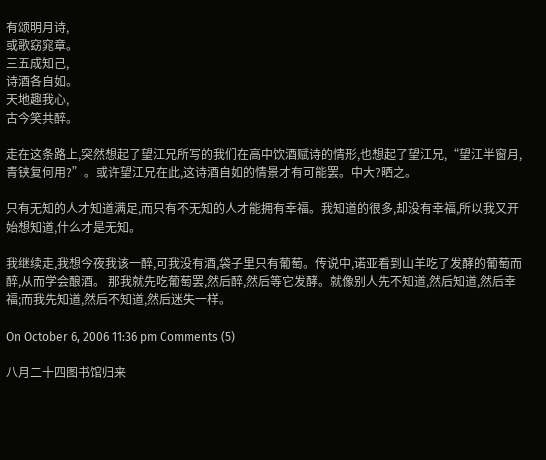有颂明月诗,
或歌窈窕章。
三五成知己,
诗酒各自如。
天地趣我心,
古今笑共醉。

走在这条路上,突然想起了望江兄所写的我们在高中饮酒赋诗的情形,也想起了望江兄,“望江半窗月,青铗复何用?”。或许望江兄在此,这诗酒自如的情景才有可能罢。中大?晒之。

只有无知的人才知道满足,而只有不无知的人才能拥有幸福。我知道的很多,却没有幸福,所以我又开始想知道,什么才是无知。

我继续走,我想今夜我该一醉,可我没有酒,袋子里只有葡萄。传说中,诺亚看到山羊吃了发酵的葡萄而醉,从而学会酿酒。 那我就先吃葡萄罢,然后醉,然后等它发酵。就像别人先不知道,然后知道,然后幸福;而我先知道,然后不知道,然后迷失一样。

On October 6, 2006 11:36 pm Comments (5)

八月二十四图书馆归来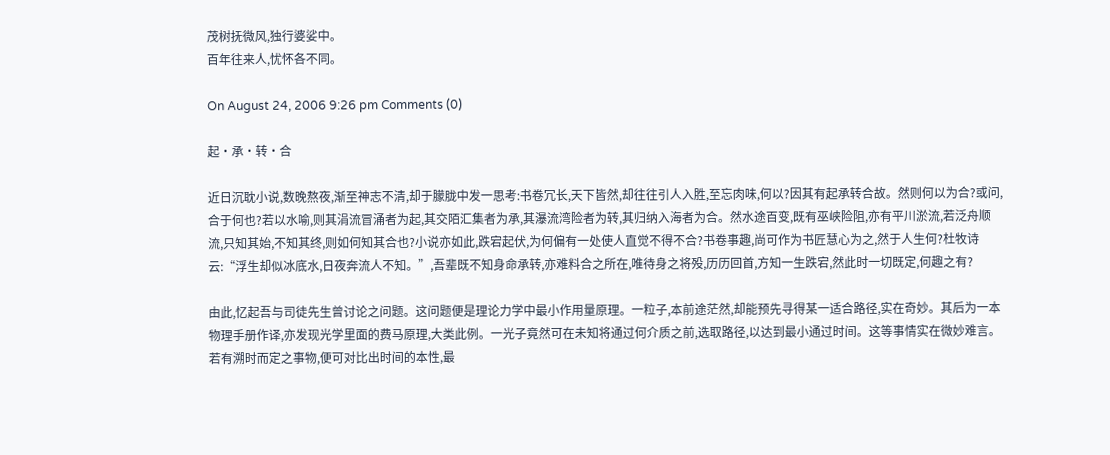茂树抚微风,独行婆娑中。
百年往来人,忧怀各不同。

On August 24, 2006 9:26 pm Comments (0)

起·承·转·合

近日沉耽小说,数晚熬夜,渐至神志不清,却于朦胧中发一思考:书卷冗长,天下皆然,却往往引人入胜,至忘肉味,何以?因其有起承转合故。然则何以为合?或问,合于何也?若以水喻,则其涓流冒涌者为起,其交陌汇集者为承,其瀑流湾险者为转,其归纳入海者为合。然水途百变,既有巫峡险阻,亦有平川淤流,若泛舟顺流,只知其始,不知其终,则如何知其合也?小说亦如此,跌宕起伏,为何偏有一处使人直觉不得不合?书卷事趣,尚可作为书匠慧心为之,然于人生何?杜牧诗云:“浮生却似冰底水,日夜奔流人不知。”,吾辈既不知身命承转,亦难料合之所在,唯待身之将殁,历历回首,方知一生跌宕,然此时一切既定,何趣之有?

由此,忆起吾与司徒先生曾讨论之问题。这问题便是理论力学中最小作用量原理。一粒子,本前途茫然,却能预先寻得某一适合路径,实在奇妙。其后为一本物理手册作译,亦发现光学里面的费马原理,大类此例。一光子竟然可在未知将通过何介质之前,选取路径,以达到最小通过时间。这等事情实在微妙难言。若有溯时而定之事物,便可对比出时间的本性,最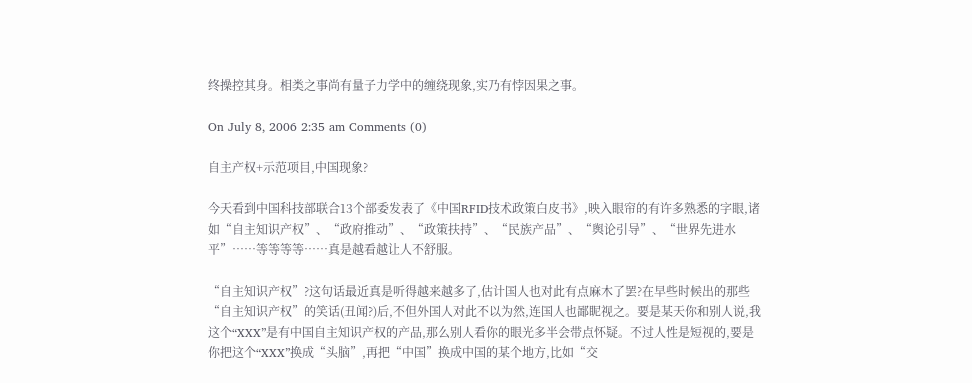终操控其身。相类之事尚有量子力学中的缠绕现象,实乃有悖因果之事。

On July 8, 2006 2:35 am Comments (0)

自主产权+示范项目,中国现象?

今天看到中国科技部联合13个部委发表了《中国RFID技术政策白皮书》,映入眼帘的有许多熟悉的字眼,诸如“自主知识产权”、“政府推动”、“政策扶持”、“民族产品”、“舆论引导”、“世界先进水平”……等等等等……真是越看越让人不舒服。

“自主知识产权”?这句话最近真是听得越来越多了,估计国人也对此有点麻木了罢?在早些时候出的那些“自主知识产权”的笑话(丑闻?)后,不但外国人对此不以为然,连国人也鄙眤视之。要是某天你和别人说,我这个“XXX”是有中国自主知识产权的产品,那么别人看你的眼光多半会带点怀疑。不过人性是短视的,要是你把这个“XXX”换成“头脑”,再把“中国”换成中国的某个地方,比如“交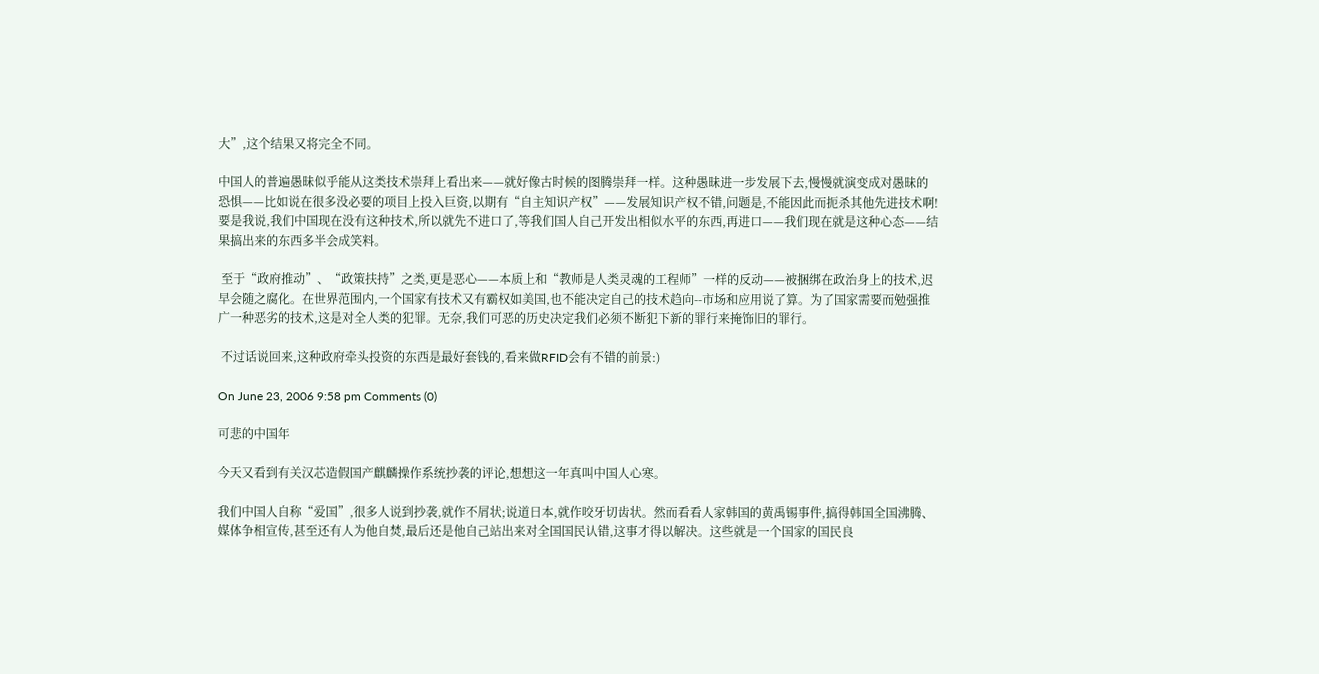大”,这个结果又将完全不同。

中国人的普遍愚昧似乎能从这类技术崇拜上看出来——就好像古时候的图腾崇拜一样。这种愚昧进一步发展下去,慢慢就演变成对愚昧的恐惧——比如说在很多没必要的项目上投入巨资,以期有“自主知识产权”——发展知识产权不错,问题是,不能因此而扼杀其他先进技术啊!要是我说,我们中国现在没有这种技术,所以就先不进口了,等我们国人自己开发出相似水平的东西,再进口——我们现在就是这种心态——结果搞出来的东西多半会成笑料。

 至于“政府推动”、“政策扶持”之类,更是恶心——本质上和“教师是人类灵魂的工程师”一样的反动——被捆绑在政治身上的技术,迟早会随之腐化。在世界范围内,一个国家有技术又有霸权如美国,也不能决定自己的技术趋向--市场和应用说了算。为了国家需要而勉强推广一种恶劣的技术,这是对全人类的犯罪。无奈,我们可恶的历史决定我们必须不断犯下新的罪行来掩饰旧的罪行。

 不过话说回来,这种政府牵头投资的东西是最好套钱的,看来做RFID会有不错的前景:)

On June 23, 2006 9:58 pm Comments (0)

可悲的中国年

今天又看到有关汉芯造假国产麒麟操作系统抄袭的评论,想想这一年真叫中国人心寒。

我们中国人自称“爱国”,很多人说到抄袭,就作不屑状;说道日本,就作咬牙切齿状。然而看看人家韩国的黄禹锡事件,搞得韩国全国沸腾、媒体争相宣传,甚至还有人为他自焚,最后还是他自己站出来对全国国民认错,这事才得以解决。这些就是一个国家的国民良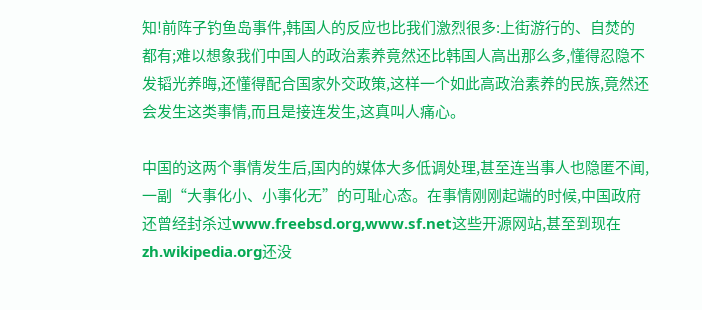知!前阵子钓鱼岛事件,韩国人的反应也比我们激烈很多:上街游行的、自焚的都有;难以想象我们中国人的政治素养竟然还比韩国人高出那么多,懂得忍隐不发韬光养晦,还懂得配合国家外交政策,这样一个如此高政治素养的民族,竟然还会发生这类事情,而且是接连发生,这真叫人痛心。

中国的这两个事情发生后,国内的媒体大多低调处理,甚至连当事人也隐匿不闻,一副“大事化小、小事化无”的可耻心态。在事情刚刚起端的时候,中国政府还曾经封杀过www.freebsd.org,www.sf.net这些开源网站,甚至到现在zh.wikipedia.org还没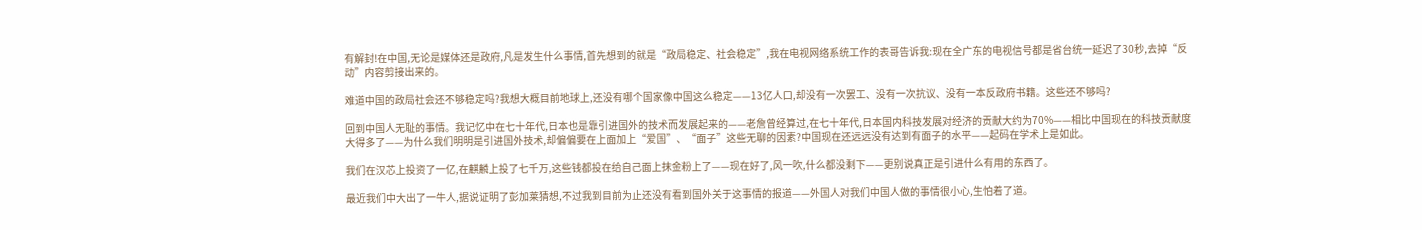有解封!在中国,无论是媒体还是政府,凡是发生什么事情,首先想到的就是“政局稳定、社会稳定”,我在电视网络系统工作的表哥告诉我:现在全广东的电视信号都是省台统一延迟了30秒,去掉“反动”内容剪接出来的。

难道中国的政局社会还不够稳定吗?我想大概目前地球上,还没有哪个国家像中国这么稳定——13亿人口,却没有一次罢工、没有一次抗议、没有一本反政府书籍。这些还不够吗?

回到中国人无耻的事情。我记忆中在七十年代,日本也是靠引进国外的技术而发展起来的——老詹曾经算过,在七十年代,日本国内科技发展对经济的贡献大约为70%——相比中国现在的科技贡献度大得多了——为什么我们明明是引进国外技术,却偏偏要在上面加上“爱国”、“面子”这些无聊的因素?中国现在还远远没有达到有面子的水平——起码在学术上是如此。

我们在汉芯上投资了一亿,在麒麟上投了七千万,这些钱都投在给自己面上抹金粉上了——现在好了,风一吹,什么都没剩下——更别说真正是引进什么有用的东西了。

最近我们中大出了一牛人,据说证明了彭加莱猜想,不过我到目前为止还没有看到国外关于这事情的报道——外国人对我们中国人做的事情很小心,生怕着了道。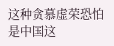这种贪慕虚荣恐怕是中国这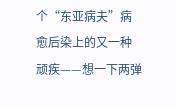个“东亚病夫”病愈后染上的又一种顽疾——想一下两弹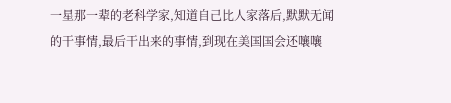一星那一辈的老科学家,知道自己比人家落后,默默无闻的干事情,最后干出来的事情,到现在美国国会还嚷嚷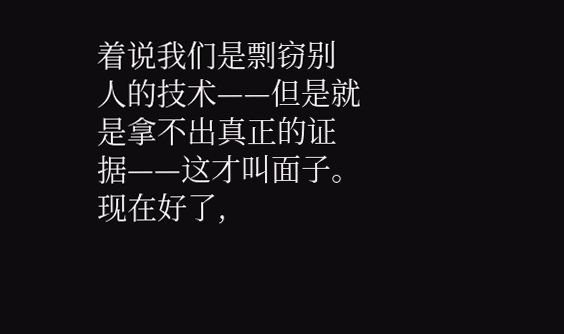着说我们是剽窃别人的技术——但是就是拿不出真正的证据——这才叫面子。现在好了,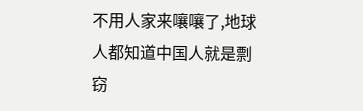不用人家来嚷嚷了,地球人都知道中国人就是剽窃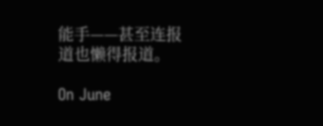能手——甚至连报道也懒得报道。

On June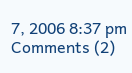7, 2006 8:37 pm Comments (2)